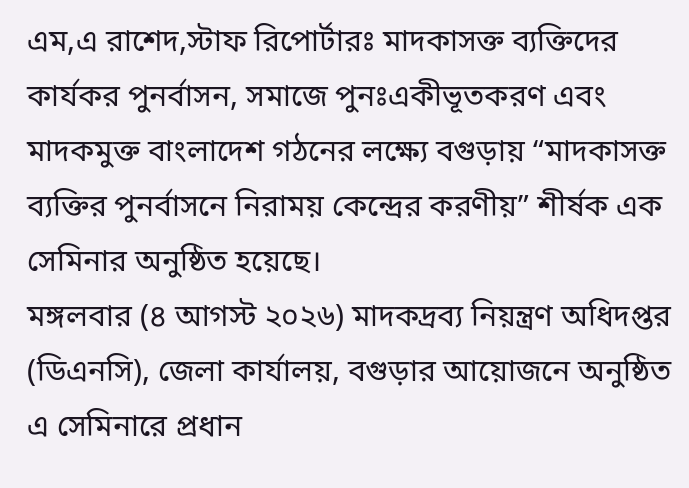এম,এ রাশেদ,স্টাফ রিপোর্টারঃ মাদকাসক্ত ব্যক্তিদের কার্যকর পুনর্বাসন, সমাজে পুনঃএকীভূতকরণ এবং মাদকমুক্ত বাংলাদেশ গঠনের লক্ষ্যে বগুড়ায় “মাদকাসক্ত ব্যক্তির পুনর্বাসনে নিরাময় কেন্দ্রের করণীয়” শীর্ষক এক সেমিনার অনুষ্ঠিত হয়েছে।
মঙ্গলবার (৪ আগস্ট ২০২৬) মাদকদ্রব্য নিয়ন্ত্রণ অধিদপ্তর (ডিএনসি), জেলা কার্যালয়, বগুড়ার আয়োজনে অনুষ্ঠিত এ সেমিনারে প্রধান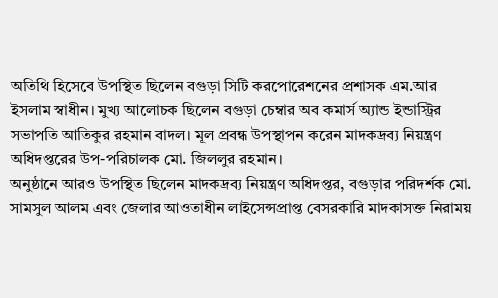অতিথি হিসেবে উপস্থিত ছিলেন বগুড়া সিটি করপোরেশনের প্রশাসক এম.আর ইসলাম স্বাধীন। মুখ্য আলোচক ছিলেন বগুড়া চেম্বার অব কমার্স অ্যান্ড ইন্ডাস্ট্রির সভাপতি আতিকুর রহমান বাদল। মূল প্রবন্ধ উপস্থাপন করেন মাদকদ্রব্য নিয়ন্ত্রণ অধিদপ্তরের উপ-পরিচালক মো. জিললুর রহমান।
অনুষ্ঠানে আরও উপস্থিত ছিলেন মাদকদ্রব্য নিয়ন্ত্রণ অধিদপ্তর, বগুড়ার পরিদর্শক মো. সামসুল আলম এবং জেলার আওতাধীন লাইসেন্সপ্রাপ্ত বেসরকারি মাদকাসক্ত নিরাময়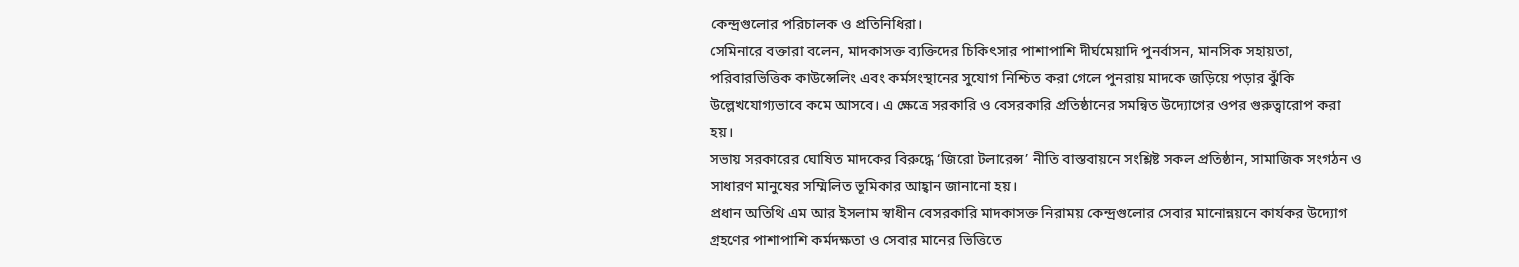কেন্দ্রগুলোর পরিচালক ও প্রতিনিধিরা।
সেমিনারে বক্তারা বলেন, মাদকাসক্ত ব্যক্তিদের চিকিৎসার পাশাপাশি দীর্ঘমেয়াদি পুনর্বাসন, মানসিক সহায়তা, পরিবারভিত্তিক কাউন্সেলিং এবং কর্মসংস্থানের সুযোগ নিশ্চিত করা গেলে পুনরায় মাদকে জড়িয়ে পড়ার ঝুঁকি উল্লেখযোগ্যভাবে কমে আসবে। এ ক্ষেত্রে সরকারি ও বেসরকারি প্রতিষ্ঠানের সমন্বিত উদ্যোগের ওপর গুরুত্বারোপ করা হয়।
সভায় সরকারের ঘোষিত মাদকের বিরুদ্ধে ‘জিরো টলারেন্স’ নীতি বাস্তবায়নে সংশ্লিষ্ট সকল প্রতিষ্ঠান, সামাজিক সংগঠন ও সাধারণ মানুষের সম্মিলিত ভূমিকার আহ্বান জানানো হয়।
প্রধান অতিথি এম আর ইসলাম স্বাধীন বেসরকারি মাদকাসক্ত নিরাময় কেন্দ্রগুলোর সেবার মানোন্নয়নে কার্যকর উদ্যোগ গ্রহণের পাশাপাশি কর্মদক্ষতা ও সেবার মানের ভিত্তিতে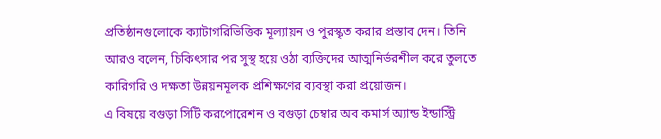প্রতিষ্ঠানগুলোকে ক্যাটাগরিভিত্তিক মূল্যায়ন ও পুরস্কৃত করার প্রস্তাব দেন। তিনি আরও বলেন, চিকিৎসার পর সুস্থ হয়ে ওঠা ব্যক্তিদের আত্মনির্ভরশীল করে তুলতে কারিগরি ও দক্ষতা উন্নয়নমূলক প্রশিক্ষণের ব্যবস্থা করা প্রয়োজন।
এ বিষয়ে বগুড়া সিটি করপোরেশন ও বগুড়া চেম্বার অব কমার্স অ্যান্ড ইন্ডাস্ট্রি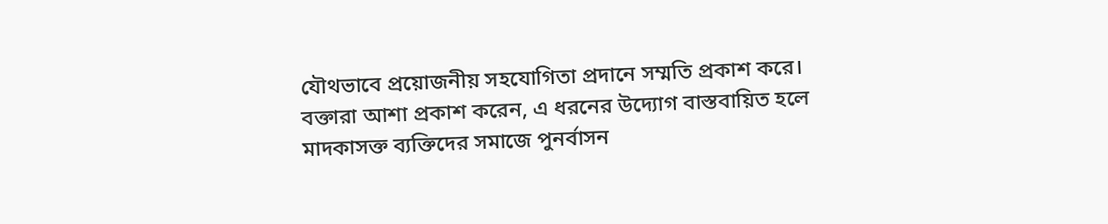যৌথভাবে প্রয়োজনীয় সহযোগিতা প্রদানে সম্মতি প্রকাশ করে। বক্তারা আশা প্রকাশ করেন, এ ধরনের উদ্যোগ বাস্তবায়িত হলে মাদকাসক্ত ব্যক্তিদের সমাজে পুনর্বাসন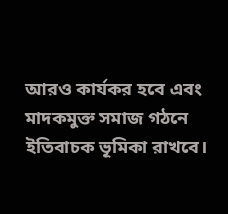আরও কার্যকর হবে এবং মাদকমুক্ত সমাজ গঠনে ইতিবাচক ভূমিকা রাখবে।